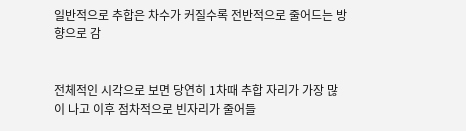일반적으로 추합은 차수가 커질수록 전반적으로 줄어드는 방향으로 감


전체적인 시각으로 보면 당연히 1차때 추합 자리가 가장 많이 나고 이후 점차적으로 빈자리가 줄어들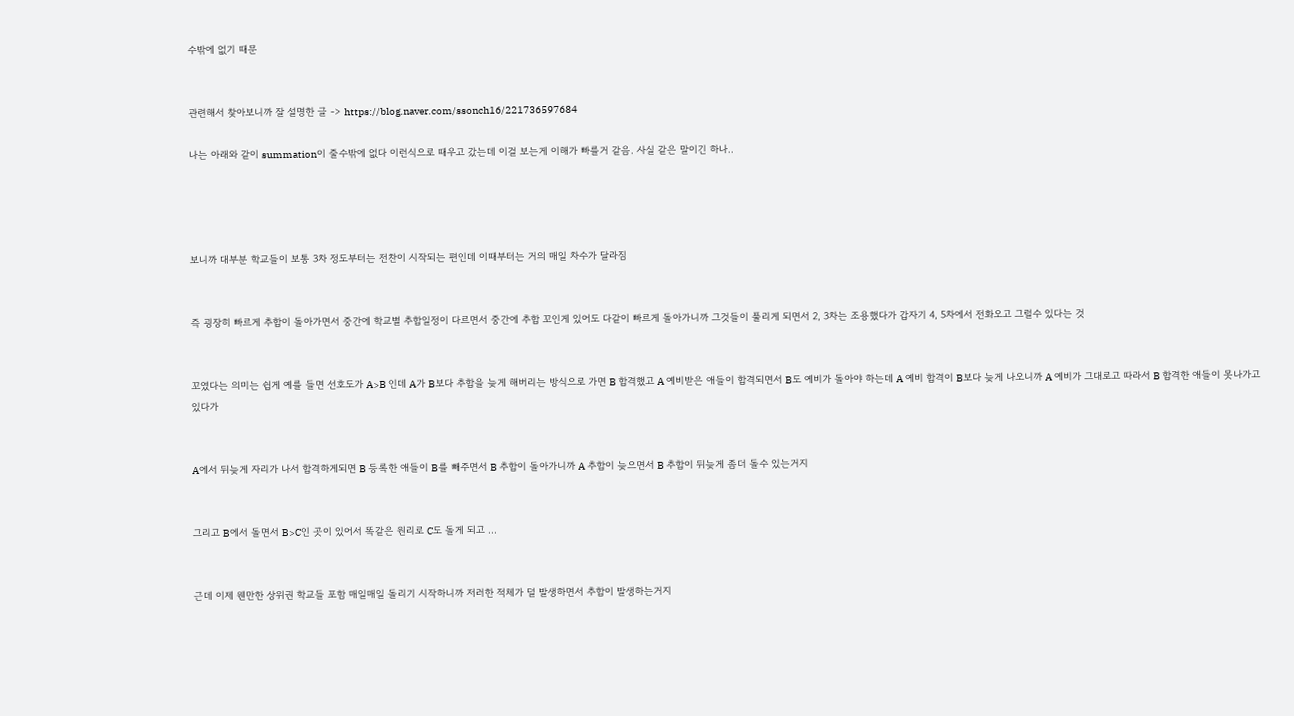수밖에 없기 때문


관련해서 찾아보니까 잘 설명한 글 -> https://blog.naver.com/ssonch16/221736597684

나는 아래와 같이 summation이 줄수밖에 없다 이런식으로 때우고 갔는데 이걸 보는게 이해가 빠를거 같음. 사실 같은 말이긴 하나..




보니까 대부분 학교들이 보통 3차 정도부터는 전찬이 시작되는 편인데 이때부터는 거의 매일 차수가 달라짐


즉 굉장히 빠르게 추합이 돌아가면서 중간에 학교별 추합일정이 다르면서 중간에 추합 꼬인게 있어도 다같이 빠르게 돌아가니까 그것들이 풀리게 되면서 2, 3차는 조용했다가 갑자기 4, 5차에서 전화오고 그럴수 있다는 것


꼬였다는 의미는 쉽게 예를 들면 선호도가 A>B 인데 A가 B보다 추합을 늦게 해버리는 방식으로 가면 B 합격했고 A 예비받은 애들이 합격되면서 B도 예비가 돌아야 하는데 A 예비 합격이 B보다 늦게 나오니까 A 예비가 그대로고 따라서 B 합격한 애들이 못나가고 있다가


A에서 뒤늦게 자리가 나서 합격하게되면 B 등록한 애들이 B를 빼주면서 B 추합이 돌아가니까 A 추합이 늦으면서 B 추합이 뒤늦게 좀더 돌수 있는거지


그리고 B에서 돌면서 B>C인 곳이 있어서 똑같은 원리로 C도 돌게 되고 ...


근데 이제 웬만한 상위권 학교들 포함 매일매일 돌리기 시작하니까 저러한 적체가 덜 발생하면서 추합이 발생하는거지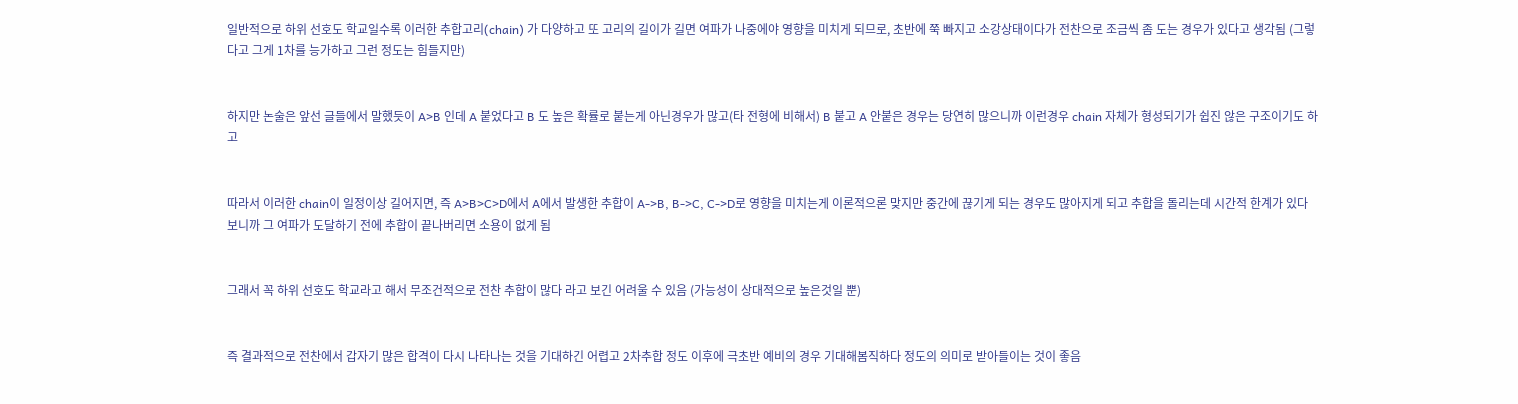일반적으로 하위 선호도 학교일수록 이러한 추합고리(chain) 가 다양하고 또 고리의 길이가 길면 여파가 나중에야 영향을 미치게 되므로, 초반에 쭉 빠지고 소강상태이다가 전찬으로 조금씩 좀 도는 경우가 있다고 생각됨 (그렇다고 그게 1차를 능가하고 그런 정도는 힘들지만)


하지만 논술은 앞선 글들에서 말했듯이 A>B 인데 A 붙었다고 B 도 높은 확률로 붙는게 아닌경우가 많고(타 전형에 비해서) B 붙고 A 안붙은 경우는 당연히 많으니까 이런경우 chain 자체가 형성되기가 쉽진 않은 구조이기도 하고


따라서 이러한 chain이 일정이상 길어지면, 즉 A>B>C>D에서 A에서 발생한 추합이 A->B, B->C, C->D로 영향을 미치는게 이론적으론 맞지만 중간에 끊기게 되는 경우도 많아지게 되고 추합을 돌리는데 시간적 한계가 있다 보니까 그 여파가 도달하기 전에 추합이 끝나버리면 소용이 없게 됨


그래서 꼭 하위 선호도 학교라고 해서 무조건적으로 전찬 추합이 많다 라고 보긴 어려울 수 있음 (가능성이 상대적으로 높은것일 뿐)


즉 결과적으로 전찬에서 갑자기 많은 합격이 다시 나타나는 것을 기대하긴 어렵고 2차추합 정도 이후에 극초반 예비의 경우 기대해봄직하다 정도의 의미로 받아들이는 것이 좋음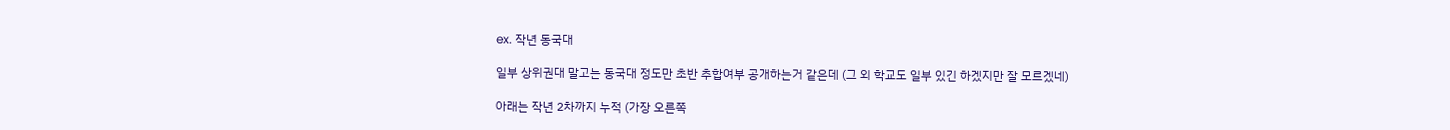ex. 작년 동국대

일부 상위권대 말고는 동국대 정도만 초반 추합여부 공개하는거 같은데 (그 외 학교도 일부 있긴 하겠지만 잘 모르겠네)

아래는 작년 2차까지 누적 (가장 오른쪽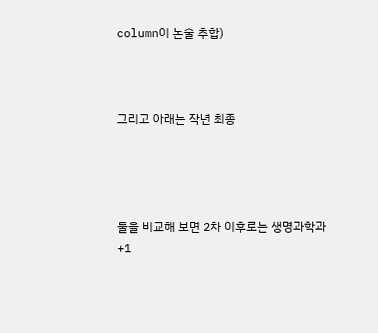column이 논술 추합)



그리고 아래는 작년 최종




둘을 비교해 보면 2차 이후로는 생명과학과 +1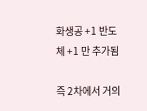화생공 +1 반도체 +1 만 추가됨

즉 2차에서 거의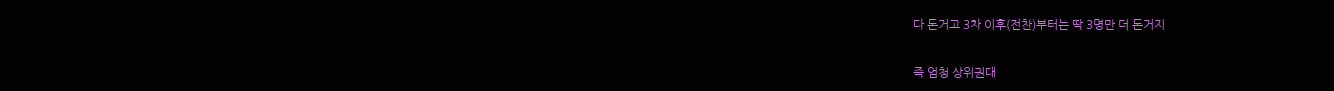다 돈거고 3차 이후(전찬)부터는 딱 3명만 더 돈거지


즉 엄청 상위권대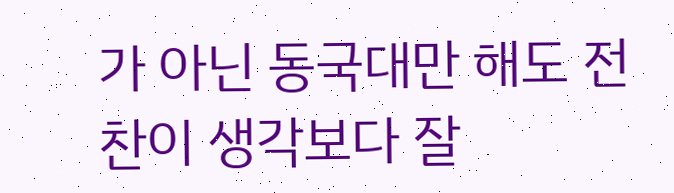가 아닌 동국대만 해도 전찬이 생각보다 잘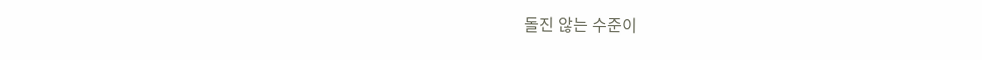돌진 않는 수준이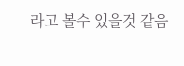라고 볼수 있을것 같음